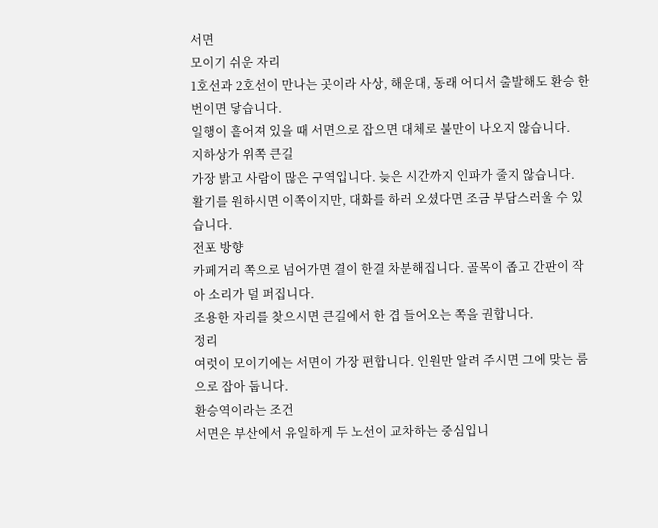서면
모이기 쉬운 자리
1호선과 2호선이 만나는 곳이라 사상, 해운대, 동래 어디서 출발해도 환승 한 번이면 닿습니다.
일행이 흩어져 있을 때 서면으로 잡으면 대체로 불만이 나오지 않습니다.
지하상가 위쪽 큰길
가장 밝고 사람이 많은 구역입니다. 늦은 시간까지 인파가 줄지 않습니다.
활기를 원하시면 이쪽이지만, 대화를 하러 오셨다면 조금 부담스러울 수 있습니다.
전포 방향
카페거리 쪽으로 넘어가면 결이 한결 차분해집니다. 골목이 좁고 간판이 작아 소리가 덜 퍼집니다.
조용한 자리를 찾으시면 큰길에서 한 겹 들어오는 쪽을 권합니다.
정리
여럿이 모이기에는 서면이 가장 편합니다. 인원만 알려 주시면 그에 맞는 룸으로 잡아 둡니다.
환승역이라는 조건
서면은 부산에서 유일하게 두 노선이 교차하는 중심입니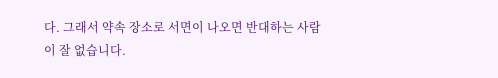다. 그래서 약속 장소로 서면이 나오면 반대하는 사람이 잘 없습니다.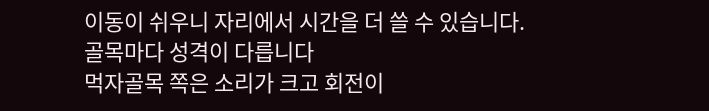이동이 쉬우니 자리에서 시간을 더 쓸 수 있습니다.
골목마다 성격이 다릅니다
먹자골목 쪽은 소리가 크고 회전이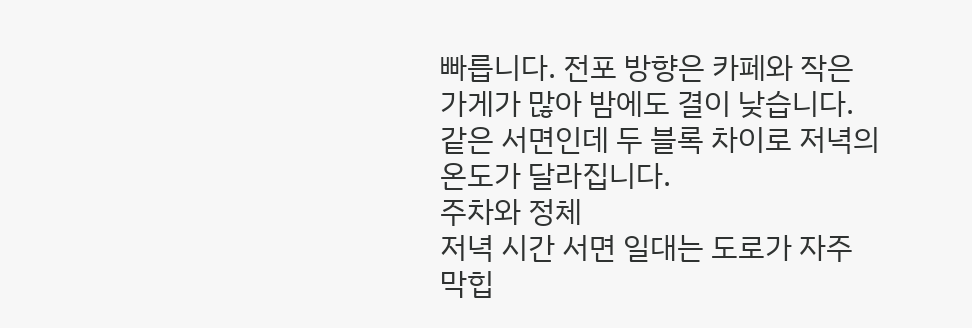빠릅니다. 전포 방향은 카페와 작은 가게가 많아 밤에도 결이 낮습니다.
같은 서면인데 두 블록 차이로 저녁의 온도가 달라집니다.
주차와 정체
저녁 시간 서면 일대는 도로가 자주 막힙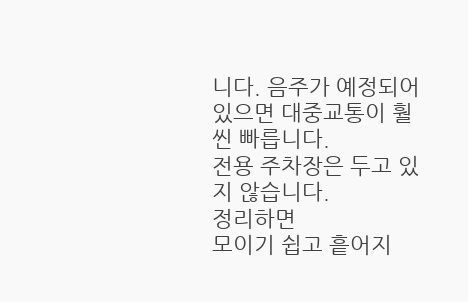니다. 음주가 예정되어 있으면 대중교통이 훨씬 빠릅니다.
전용 주차장은 두고 있지 않습니다.
정리하면
모이기 쉽고 흩어지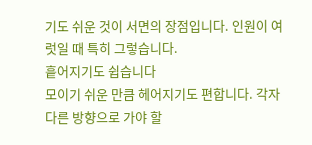기도 쉬운 것이 서면의 장점입니다. 인원이 여럿일 때 특히 그렇습니다.
흩어지기도 쉽습니다
모이기 쉬운 만큼 헤어지기도 편합니다. 각자 다른 방향으로 가야 할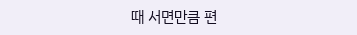때 서면만큼 편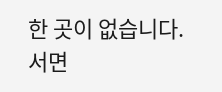한 곳이 없습니다.
서면